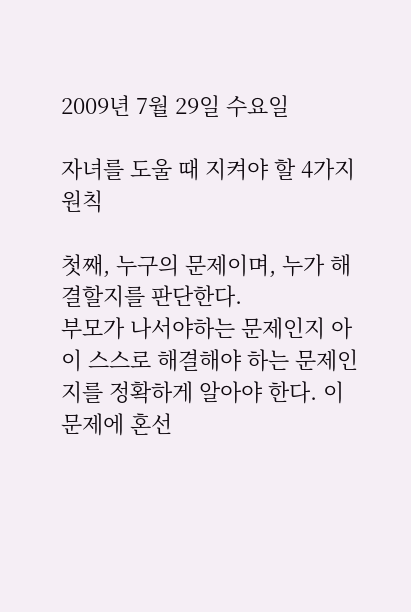2009년 7월 29일 수요일

자녀를 도울 때 지켜야 할 4가지 원칙

첫째, 누구의 문제이며, 누가 해결할지를 판단한다.
부모가 나서야하는 문제인지 아이 스스로 해결해야 하는 문제인지를 정확하게 알아야 한다. 이 문제에 혼선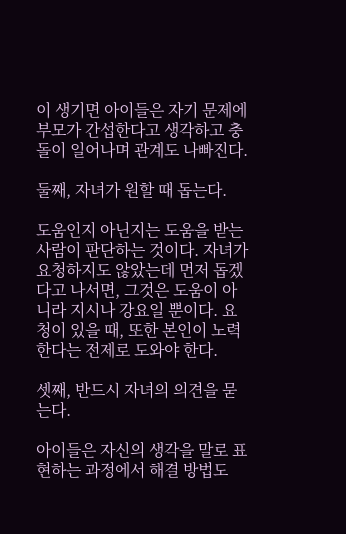이 생기면 아이들은 자기 문제에 부모가 간섭한다고 생각하고 충돌이 일어나며 관계도 나빠진다.

둘째, 자녀가 원할 때 돕는다.

도움인지 아닌지는 도움을 받는 사람이 판단하는 것이다. 자녀가 요청하지도 않았는데 먼저 돕겠다고 나서면, 그것은 도움이 아니라 지시나 강요일 뿐이다. 요청이 있을 때, 또한 본인이 노력한다는 전제로 도와야 한다.

셋째, 반드시 자녀의 의견을 묻는다.

아이들은 자신의 생각을 말로 표현하는 과정에서 해결 방법도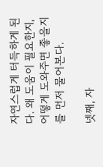자연스럽게 터득하게 된다. 왜 도움이 필요한지, 어떻게 도와주면 좋을지를 먼저 물어본다.

넷째, 자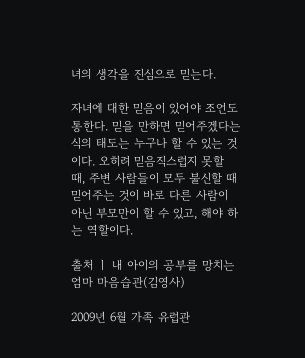녀의 생각을 진심으로 믿는다.

자녀에 대한 믿음이 있어야 조언도 통한다. 믿을 만하면 믿어주겠다는 식의 태도는 누구나 할 수 있는 것이다. 오히려 믿음직스럽지 못할 때, 주변 사람들이 모두 불신할 때 믿어주는 것이 바로 다른 사람이 아닌 부모만이 할 수 있고, 해야 하는 역할이다.

출처 ㅣ 내 아이의 공부를 망치는 엄마 마음습관(김영사)

2009년 6월 가족 유럽관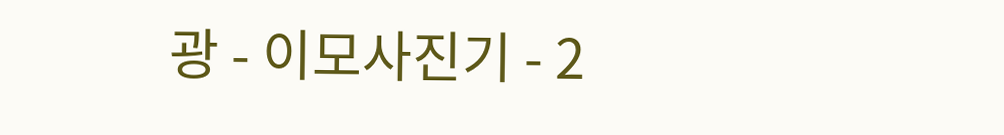광 - 이모사진기 - 2